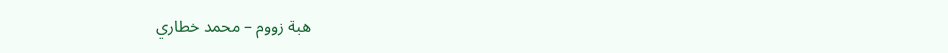هبة زووم – محمد خطاري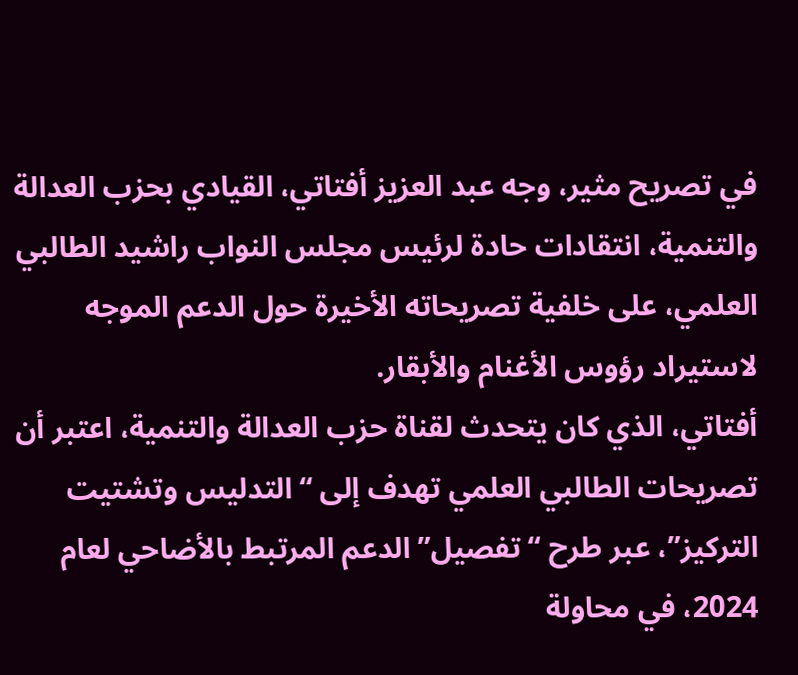في تصريح مثير، وجه عبد العزيز أفتاتي، القيادي بحزب العدالة والتنمية، انتقادات حادة لرئيس مجلس النواب راشيد الطالبي العلمي، على خلفية تصريحاته الأخيرة حول الدعم الموجه لاستيراد رؤوس الأغنام والأبقار.
أفتاتي، الذي كان يتحدث لقناة حزب العدالة والتنمية، اعتبر أن تصريحات الطالبي العلمي تهدف إلى “التدليس وتشتيت التركيز”، عبر طرح “تفصيل” الدعم المرتبط بالأضاحي لعام 2024، في محاولة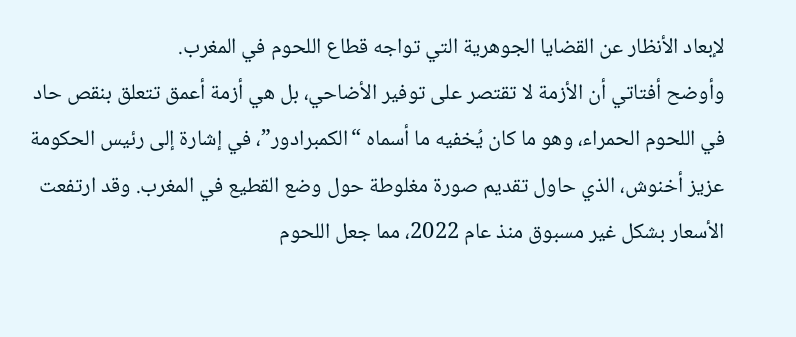لإبعاد الأنظار عن القضايا الجوهرية التي تواجه قطاع اللحوم في المغرب.
وأوضح أفتاتي أن الأزمة لا تقتصر على توفير الأضاحي، بل هي أزمة أعمق تتعلق بنقص حاد في اللحوم الحمراء، وهو ما كان يُخفيه ما أسماه “الكمبرادور”، في إشارة إلى رئيس الحكومة عزيز أخنوش، الذي حاول تقديم صورة مغلوطة حول وضع القطيع في المغرب. وقد ارتفعت الأسعار بشكل غير مسبوق منذ عام 2022، مما جعل اللحوم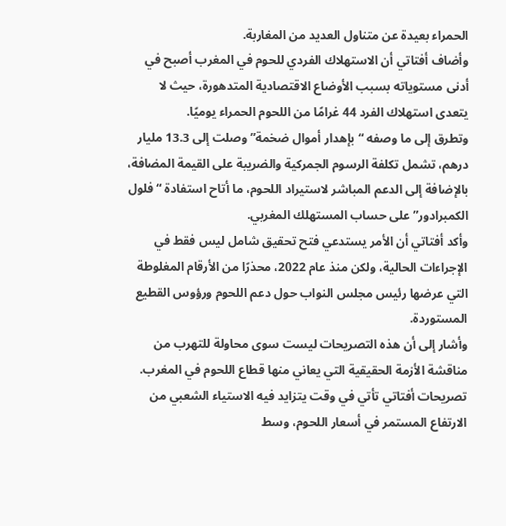الحمراء بعيدة عن متناول العديد من المغاربة.
وأضاف أفتاتي أن الاستهلاك الفردي للحوم في المغرب أصبح في أدنى مستوياته بسبب الأوضاع الاقتصادية المتدهورة، حيث لا يتعدى استهلاك الفرد 44 غرامًا من اللحوم الحمراء يوميًا.
وتطرق إلى ما وصفه “بإهدار أموال ضخمة” وصلت إلى 13.3 مليار درهم، تشمل تكلفة الرسوم الجمركية والضريبة على القيمة المضافة، بالإضافة إلى الدعم المباشر لاستيراد اللحوم، ما أتاح استفادة “فلول الكمبرادور” على حساب المستهلك المغربي.
وأكد أفتاتي أن الأمر يستدعي فتح تحقيق شامل ليس فقط في الإجراءات الحالية، ولكن منذ عام 2022، محذرًا من الأرقام المغلوطة التي عرضها رئيس مجلس النواب حول دعم اللحوم ورؤوس القطيع المستوردة.
وأشار إلى أن هذه التصريحات ليست سوى محاولة للتهرب من مناقشة الأزمة الحقيقية التي يعاني منها قطاع اللحوم في المغرب.
تصريحات أفتاتي تأتي في وقت يتزايد فيه الاستياء الشعبي من الارتفاع المستمر في أسعار اللحوم، وسط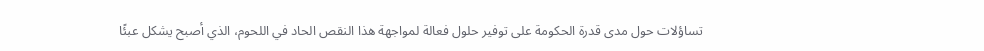تساؤلات حول مدى قدرة الحكومة على توفير حلول فعالة لمواجهة هذا النقص الحاد في اللحوم، الذي أصبح يشكل عبئًا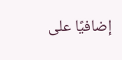إضافيًا على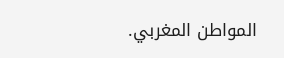المواطن المغربي.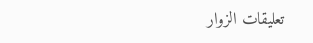تعليقات الزوار